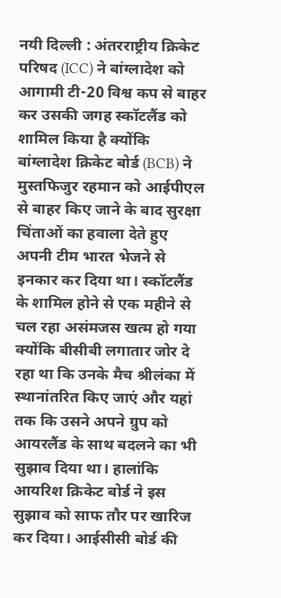नयी दिल्ली : अंतरराष्ट्रीय क्रिकेट परिषद (ICC) ने बांग्लादेश को आगामी टी-20 विश्व कप से बाहर कर उसकी जगह स्कॉटलैंड को शामिल किया है क्योंकि बांग्लादेश क्रिकेट बोर्ड (BCB) ने मुस्तफिजुर रहमान को आईपीएल से बाहर किए जाने के बाद सुरक्षा चिंताओं का हवाला देते हुए अपनी टीम भारत भेजने से इनकार कर दिया था। स्कॉटलैंड के शामिल होने से एक महीने से चल रहा असंमजस खत्म हो गया क्योंकि बीसीबी लगातार जोर दे रहा था कि उनके मैच श्रीलंका में स्थानांतरित किए जाएं और यहां तक कि उसने अपने ग्रुप को आयरलैंड के साथ बदलने का भी सुझाव दिया था। हालांकि आयरिश क्रिकेट बोर्ड ने इस सुझाव को साफ तौर पर खारिज कर दिया। आईसीसी बोर्ड की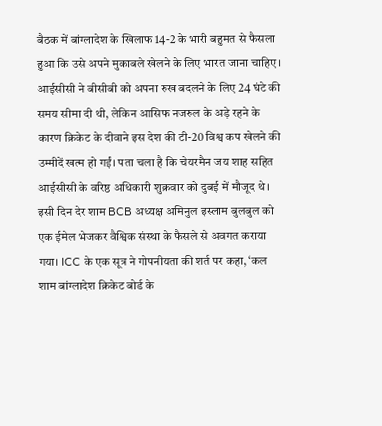बैठक में बांग्लादेश के खिलाफ 14-2 के भारी बहुमत से फैसला हुआ कि उसे अपने मुकाबले खेलने के लिए भारत जाना चाहिए।
आईसीसी ने बीसीबी को अपना रुख बदलने के लिए 24 घंटे की समय सीमा दी थी, लेकिन आसिफ नजरुल के अड़े रहने के कारण क्रिकेट के दीवाने इस देश की टी-20 विश्व कप खेलने की उम्मीदें खत्म हो गईं। पता चला है कि चेयरमैन जय शाह सहित आईसीसी के वरिष्ठ अधिकारी शुक्रवार को दुबई में मौजूद थे। इसी दिन देर शाम BCB अध्यक्ष अमिनुल इस्लाम बुलबुल को एक ईमेल भेजकर वैश्विक संस्था के फैसले से अवगत कराया गया। ICC के एक सूत्र ने गोपनीयता की शर्त पर कहा, ‘कल शाम बांग्लादेश क्रिकेट बोर्ड के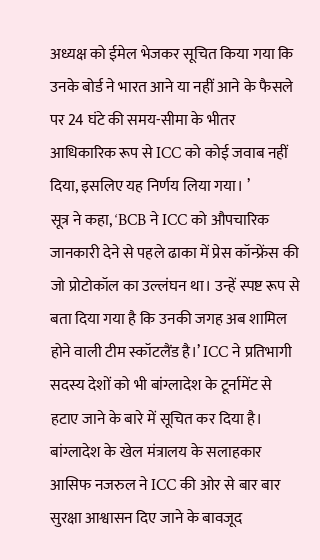अध्यक्ष को ईमेल भेजकर सूचित किया गया कि उनके बोर्ड ने भारत आने या नहीं आने के फैसले पर 24 घंटे की समय-सीमा के भीतर आधिकारिक रूप से ICC को कोई जवाब नहीं दिया, इसलिए यह निर्णय लिया गया। ’
सूत्र ने कहा, ‘BCB ने ICC को औपचारिक जानकारी देने से पहले ढाका में प्रेस कॉन्फ्रेंस की जो प्रोटोकॉल का उल्लंघन था। उन्हें स्पष्ट रूप से बता दिया गया है कि उनकी जगह अब शामिल होने वाली टीम स्कॉटलैंड है।’ ICC ने प्रतिभागी सदस्य देशों को भी बांग्लादेश के टूर्नामेंट से हटाए जाने के बारे में सूचित कर दिया है। बांग्लादेश के खेल मंत्रालय के सलाहकार आसिफ नजरुल ने ICC की ओर से बार बार सुरक्षा आश्वासन दिए जाने के बावजूद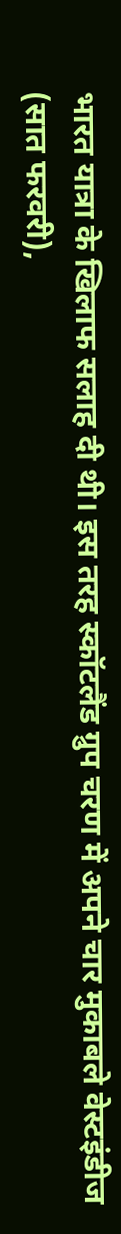भारत यात्रा के खिलाफ सलाह दी थी। इस तरह स्कॉटलैंड ग्रुप चरण में अपने चार मुकाबले वेस्टइंडीज (सात फरवरी),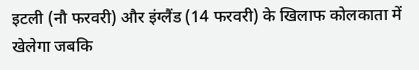इटली (नौ फरवरी) और इंग्लैंड (14 फरवरी) के खिलाफ कोलकाता में खेलेगा जबकि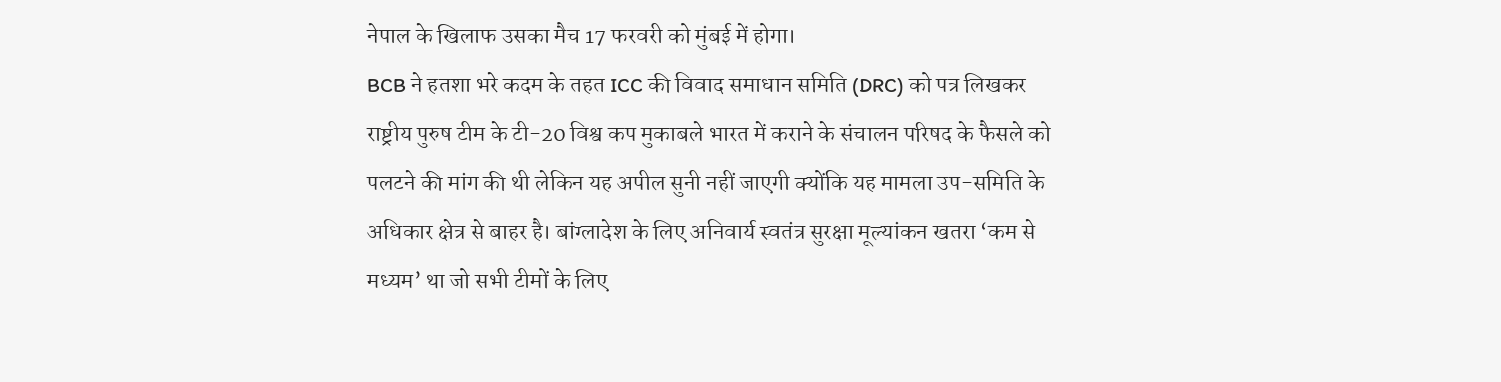नेपाल के खिलाफ उसका मैच 17 फरवरी को मुंबई में होगा।
BCB ने हतशा भरे कदम के तहत ICC की विवाद समाधान समिति (DRC) को पत्र लिखकर राष्ट्रीय पुरुष टीम के टी-20 विश्व कप मुकाबले भारत में कराने के संचालन परिषद के फैसले को पलटने की मांग की थी लेकिन यह अपील सुनी नहीं जाएगी क्योंकि यह मामला उप-समिति के अधिकार क्षेत्र से बाहर है। बांग्लादेश के लिए अनिवार्य स्वतंत्र सुरक्षा मूल्यांकन खतरा ‘कम से मध्यम’ था जो सभी टीमों के लिए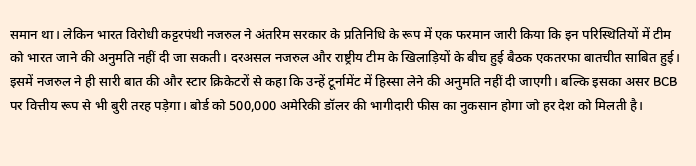समान था। लेकिन भारत विरोधी कट्टरपंथी नजरुल ने अंतरिम सरकार के प्रतिनिधि के रूप में एक फरमान जारी किया कि इन परिस्थितियों में टीम को भारत जाने की अनुमति नहीं दी जा सकती। दरअसल नजरुल और राष्ट्रीय टीम के खिलाड़ियों के बीच हुई बैठक एकतरफा बातचीत साबित हुई।
इसमें नजरुल ने ही सारी बात की और स्टार क्रिकेटरों से कहा कि उन्हें टूर्नामेंट में हिस्सा लेने की अनुमति नहीं दी जाएगी। बल्कि इसका असर BCB पर वित्तीय रूप से भी बुरी तरह पड़ेगा। बोर्ड को 500,000 अमेरिकी डॉलर की भागीदारी फीस का नुकसान होगा जो हर देश को मिलती है।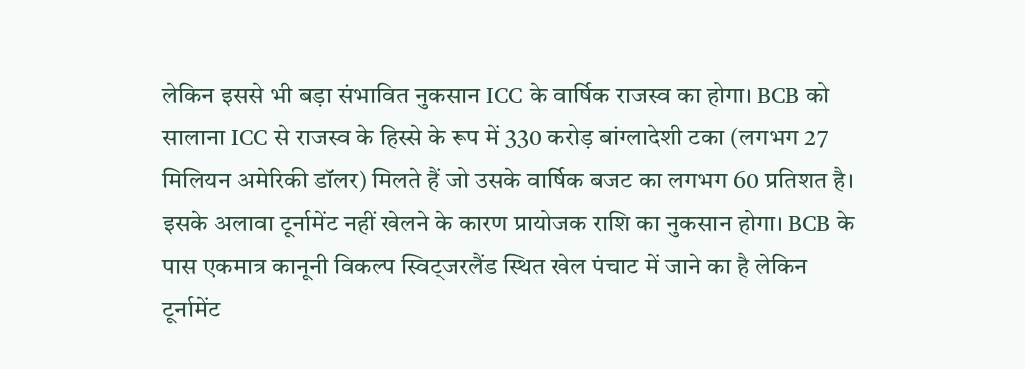लेकिन इससे भी बड़ा संभावित नुकसान ICC के वार्षिक राजस्व का होगा। BCB को सालाना ICC से राजस्व के हिस्से के रूप में 330 करोड़ बांग्लादेशी टका (लगभग 27 मिलियन अमेरिकी डॉलर) मिलते हैं जो उसके वार्षिक बजट का लगभग 60 प्रतिशत है। इसके अलावा टूर्नामेंट नहीं खेलने के कारण प्रायोजक राशि का नुकसान होगा। BCB के पास एकमात्र कानूनी विकल्प स्विट्जरलैंड स्थित खेल पंचाट में जाने का है लेकिन टूर्नामेंट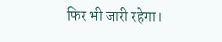फिर भी जारी रहेगा।